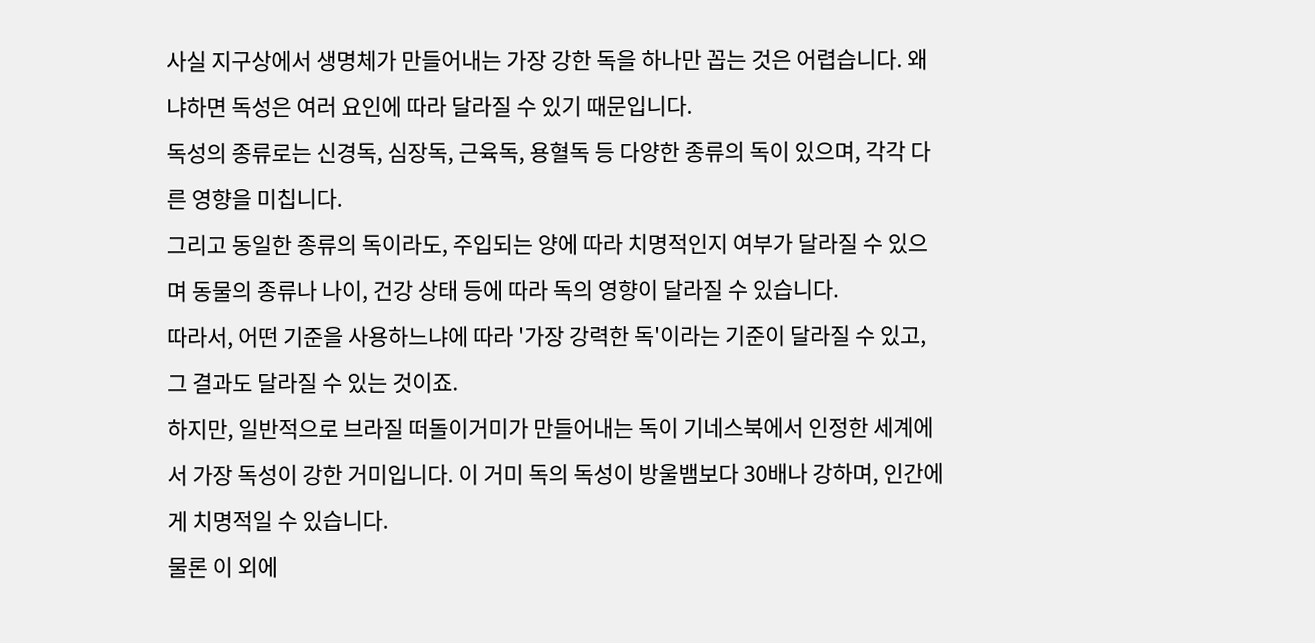사실 지구상에서 생명체가 만들어내는 가장 강한 독을 하나만 꼽는 것은 어렵습니다. 왜냐하면 독성은 여러 요인에 따라 달라질 수 있기 때문입니다.
독성의 종류로는 신경독, 심장독, 근육독, 용혈독 등 다양한 종류의 독이 있으며, 각각 다른 영향을 미칩니다.
그리고 동일한 종류의 독이라도, 주입되는 양에 따라 치명적인지 여부가 달라질 수 있으며 동물의 종류나 나이, 건강 상태 등에 따라 독의 영향이 달라질 수 있습니다.
따라서, 어떤 기준을 사용하느냐에 따라 '가장 강력한 독'이라는 기준이 달라질 수 있고, 그 결과도 달라질 수 있는 것이죠.
하지만, 일반적으로 브라질 떠돌이거미가 만들어내는 독이 기네스북에서 인정한 세계에서 가장 독성이 강한 거미입니다. 이 거미 독의 독성이 방울뱀보다 30배나 강하며, 인간에게 치명적일 수 있습니다.
물론 이 외에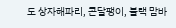도 상자해파리, 콘달팽이, 블랙 맘바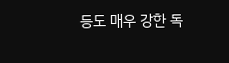등도 매우 강한 독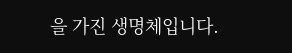을 가진 생명체입니다.